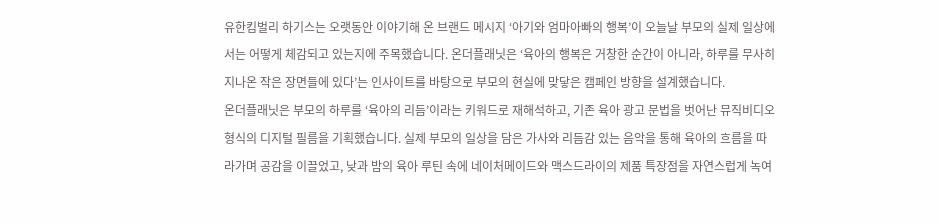유한킴벌리 하기스는 오랫동안 이야기해 온 브랜드 메시지 ‘아기와 엄마아빠의 행복’이 오늘날 부모의 실제 일상에서는 어떻게 체감되고 있는지에 주목했습니다. 온더플래닛은 ‘육아의 행복은 거창한 순간이 아니라, 하루를 무사히 지나온 작은 장면들에 있다’는 인사이트를 바탕으로 부모의 현실에 맞닿은 캠페인 방향을 설계했습니다.
온더플래닛은 부모의 하루를 ‘육아의 리듬’이라는 키워드로 재해석하고, 기존 육아 광고 문법을 벗어난 뮤직비디오 형식의 디지털 필름을 기획했습니다. 실제 부모의 일상을 담은 가사와 리듬감 있는 음악을 통해 육아의 흐름을 따라가며 공감을 이끌었고, 낮과 밤의 육아 루틴 속에 네이처메이드와 맥스드라이의 제품 특장점을 자연스럽게 녹여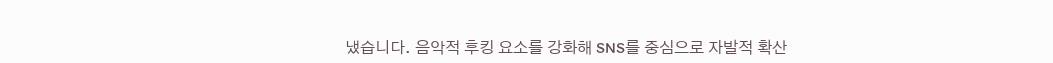냈습니다. 음악적 후킹 요소를 강화해 SNS를 중심으로 자발적 확산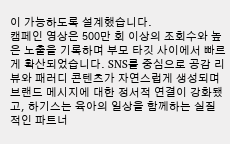이 가능하도록 설계했습니다.
캠페인 영상은 500만 회 이상의 조회수와 높은 노출을 기록하며 부모 타깃 사이에서 빠르게 확산되었습니다. SNS를 중심으로 공감 리뷰와 패러디 콘텐츠가 자연스럽게 생성되며 브랜드 메시지에 대한 정서적 연결이 강화됐고, 하기스는 육아의 일상을 함께하는 실질적인 파트너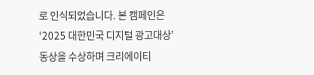로 인식되었습니다. 본 캠페인은 ‘2025 대한민국 디지털 광고대상’ 동상을 수상하며 크리에이티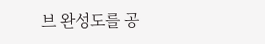브 완성도를 공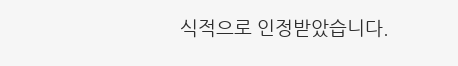식적으로 인정받았습니다.